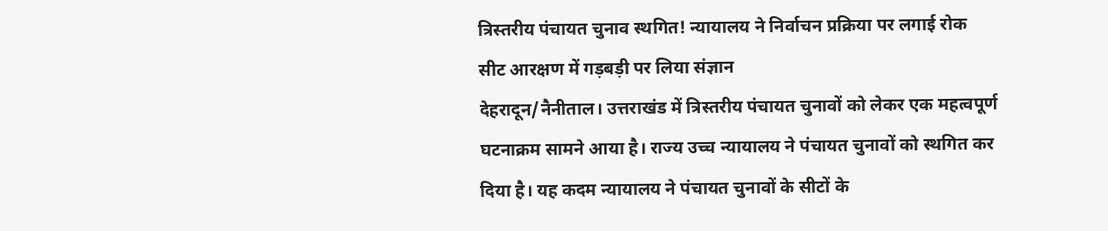त्रिस्तरीय पंचायत चुनाव स्थगित! न्यायालय ने निर्वाचन प्रक्रिया पर लगाई रोक
सीट आरक्षण में गड़बड़ी पर लिया संज्ञान
देहरादून/नैनीताल। उत्तराखंड में त्रिस्तरीय पंचायत चुनावों को लेकर एक महत्वपूर्ण घटनाक्रम सामने आया है। राज्य उच्च न्यायालय ने पंचायत चुनावों को स्थगित कर दिया है। यह कदम न्यायालय ने पंचायत चुनावों के सीटों के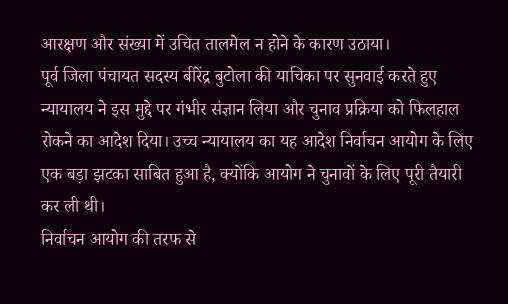आरक्षण और संख्या में उचित तालमेल न होने के कारण उठाया।
पूर्व जिला पंचायत सदस्य बीरेंद्र बुटोला की याचिका पर सुनवाई करते हुए न्यायालय ने इस मुद्दे पर गंभीर संज्ञान लिया और चुनाव प्रक्रिया को फिलहाल रोकने का आदेश दिया। उच्च न्यायालय का यह आदेश निर्वाचन आयोग के लिए एक बड़ा झटका साबित हुआ है, क्योंकि आयोग ने चुनावों के लिए पूरी तैयारी कर ली थी।
निर्वाचन आयोग की तरफ से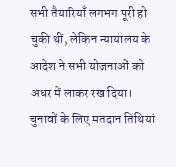सभी तैयारियाँ लगभग पूरी हो चुकी थीं, लेकिन न्यायालय के आदेश ने सभी योजनाओं को अधर में लाकर रख दिया। चुनावों के लिए मतदान तिथियां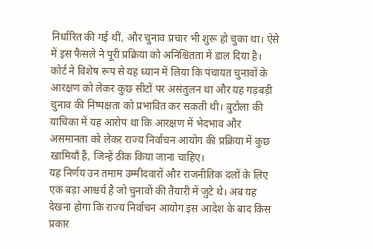निर्धारित की गई थीं, और चुनाव प्रचार भी शुरू हो चुका था। ऐसे में इस फैसले ने पूरी प्रक्रिया को अनिश्चितता में डाल दिया है।
कोर्ट ने विशेष रूप से यह ध्यान में लिया कि पंचायत चुनावों के आरक्षण को लेकर कुछ सीटों पर असंतुलन था और यह गड़बड़ी चुनाव की निष्पक्षता को प्रभावित कर सकती थी। बुटोला की याचिका में यह आरोप था कि आरक्षण में भेदभाव और असमानता को लेकर राज्य निर्वाचन आयोग की प्रक्रिया में कुछ खामियाँ हैं, जिन्हें ठीक किया जाना चाहिए।
यह निर्णय उन तमाम उम्मीदवारों और राजनीतिक दलों के लिए एक बड़ा आश्चर्य है जो चुनावों की तैयारी में जुटे थे। अब यह देखना होगा कि राज्य निर्वाचन आयोग इस आदेश के बाद किस प्रकार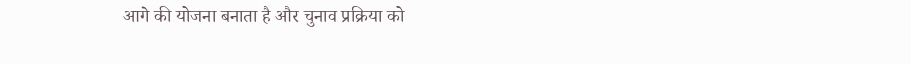आगे की योजना बनाता है और चुनाव प्रक्रिया को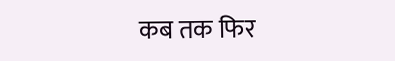कब तक फिर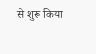से शुरू किया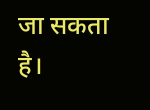जा सकता है।